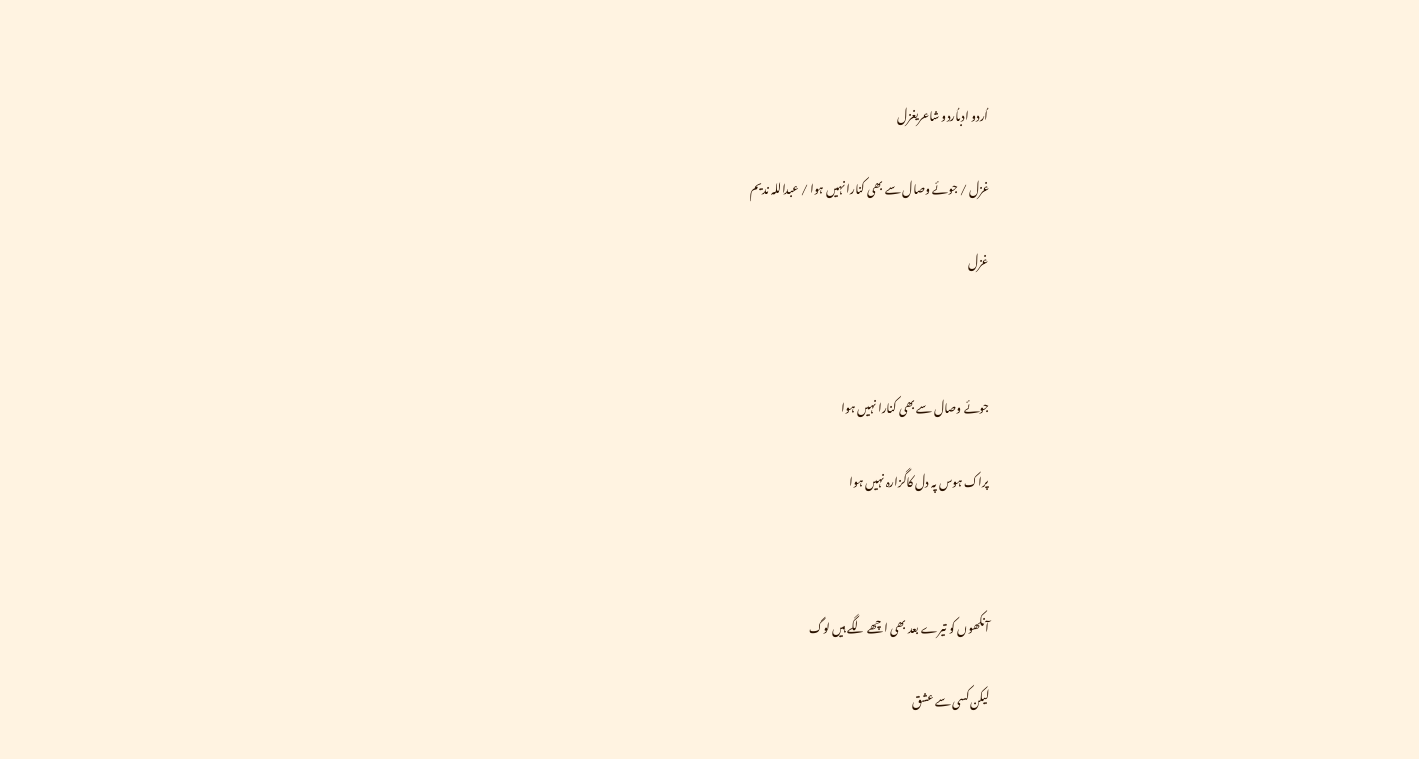اُردو ادباُردو شاعریغزل

غزل / جوئے وصال سے بھی کنارا نہیں ہوا / عبداللہ ندیم

غزل



جوئے وصال سے بھی کنارا نہیں ہوا

پراک ہوس پہ دل کاگزارہ نہیں ہوا



آنکھوں کو تیرے بعد بھی اچھے لگے ہیں لوگ

لیکن کسی سے عشق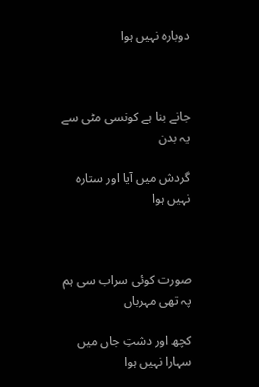دوبارہ نہیں ہوا



جانے بنا ہے کونسی مٹی سے یہ بدن

گردش میں آیا اور ستارہ نہیں ہوا



صورت کوئی سراب سی ہم پہ تھی مہرباں

کچھ اور دشتِ جاں میں سہارا نہیں ہوا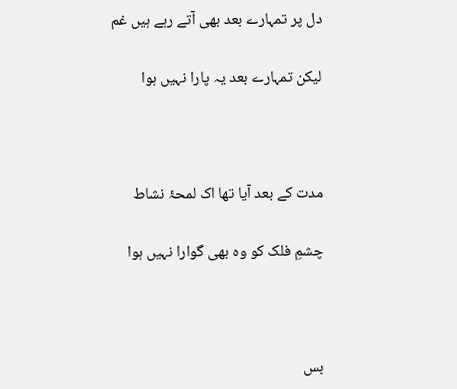دل پر تمہارے بعد بھی آتے رہے ہیں غم

لیکن تمہارے بعد یہ پارا نہیں ہوا



مدت کے بعد آیا تھا اک لمحۂ نشاط

چشمِ فلک کو وہ بھی گوارا نہیں ہوا



بس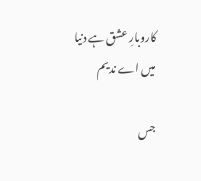کاروبارِ عشق ہے دنیا میں اے ندیم

جس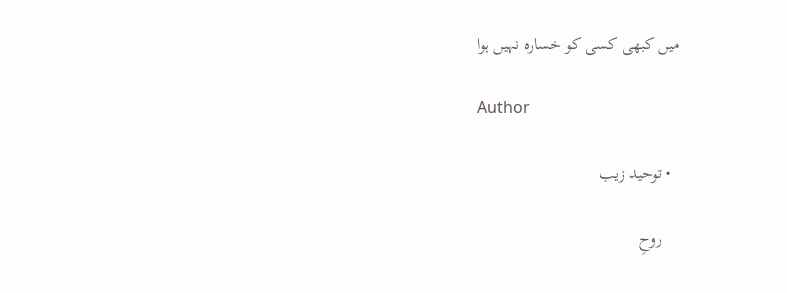میں کبھی کسی کو خسارہ نہیں ہوا

Author

  • توحید زیب

    روحِ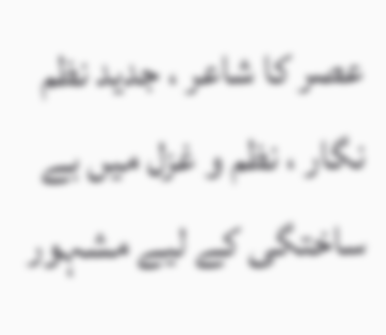عصر کا شاعر ، جدید نظم نگار ، نظم و غزل میں بے ساختگی کے لیے مشہور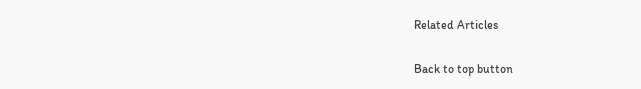Related Articles

Back to top button